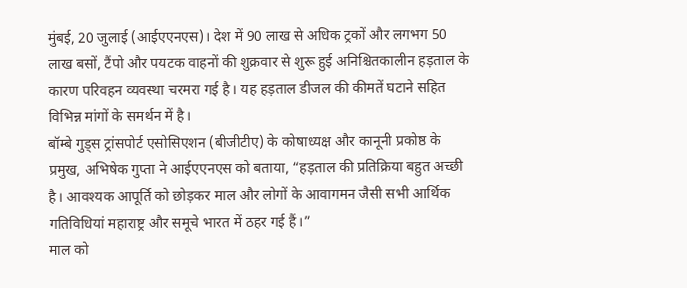मुंबई, 20 जुलाई (आईएएनएस)। देश में 90 लाख से अधिक ट्रकों और लगभग 50 लाख बसों, टैंपो और पयटक वाहनों की शुक्रवार से शुरू हुई अनिश्चितकालीन हड़ताल के कारण परिवहन व्यवस्था चरमरा गई है। यह हड़ताल डीजल की कीमतें घटाने सहित विभिन्न मांगों के समर्थन में है।
बॉम्बे गुड्स ट्रांसपोर्ट एसोसिएशन (बीजीटीए) के कोषाध्यक्ष और कानूनी प्रकोष्ठ के प्रमुख, अभिषेक गुप्ता ने आईएएनएस को बताया, “हड़ताल की प्रतिक्रिया बहुत अच्छी है। आवश्यक आपूर्ति को छोड़कर माल और लोगों के आवागमन जैसी सभी आर्थिक गतिविधियां महाराष्ट्र और समूचे भारत में ठहर गई हैं।”
माल को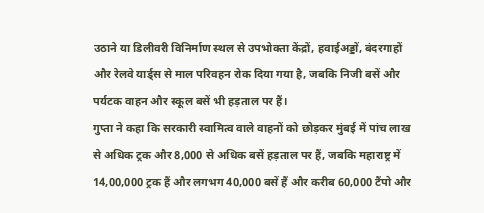उठाने या डिलीवरी विनिर्माण स्थल से उपभोक्ता केंद्रों, हवाईअड्डों, बंदरगाहों और रेलवे यार्ड्स से माल परिवहन रोक दिया गया है, जबकि निजी बसें और पर्यटक वाहन और स्कूल बसें भी हड़ताल पर हैं।
गुप्ता ने कहा कि सरकारी स्वामित्व वाले वाहनों को छोड़कर मुंबई में पांच लाख से अधिक ट्रक और 8,000 से अधिक बसें हड़ताल पर हैं, जबकि महाराष्ट्र में 14,00,000 ट्रक हैं और लगभग 40,000 बसें हैं और करीब 60,000 टैंपो और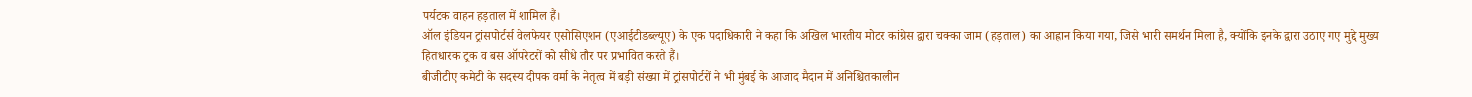पर्यटक वाहन हड़ताल में शामिल हैं।
ऑल इंडियन ट्रांसपोर्टर्स वेलफेयर एसोसिएशन (एआईटीडब्ल्यूए) के एक पदाधिकारी ने कहा कि अखिल भारतीय मोटर कांग्रेस द्वारा चक्का जाम (हड़ताल) का आह्रान किया गया, जिसे भारी समर्थन मिला है, क्योंकि इनके द्वारा उठाए गए मुद्दे मुख्य हितधारक ट्रक व बस ऑपरेटरों को सीधे तौर पर प्रभावित करते हैं।
बीजीटीए कमेटी के सदस्य दीपक वर्मा के नेतृत्व में बड़ी संख्या में ट्रांसपोर्टरों ने भी मुंबई के आजाद मैदान में अनिश्चितकालीन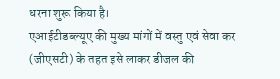धरना शुरू किया है।
एआईटीडब्ल्यूए की मुख्य मांगों में वस्तु एवं सेवा कर (जीएसटी) के तहत इसे लाकर डीजल की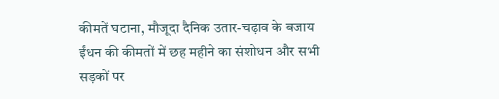कीमतें घटाना, मौजूदा दैनिक उतार-चढ़ाव के बजाय ईंधन की कीमतों में छह महीने का संशोधन और सभी सड़कों पर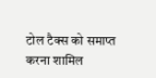टोल टैक्स को समाप्त करना शामिल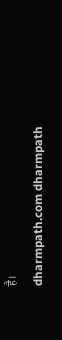है।
dharmpath.com dharmpath